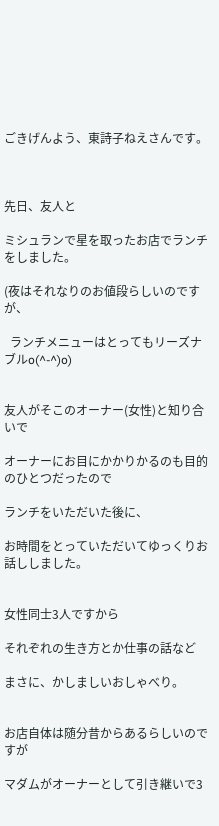ごきげんよう、東詩子ねえさんです。



先日、友人と

ミシュランで星を取ったお店でランチをしました。

(夜はそれなりのお値段らしいのですが、

  ランチメニューはとってもリーズナブルo(^-^)o)


友人がそこのオーナー(女性)と知り合いで

オーナーにお目にかかりかるのも目的のひとつだったので

ランチをいただいた後に、

お時間をとっていただいてゆっくりお話ししました。


女性同士3人ですから

それぞれの生き方とか仕事の話など

まさに、かしましいおしゃべり。


お店自体は随分昔からあるらしいのですが

マダムがオーナーとして引き継いで3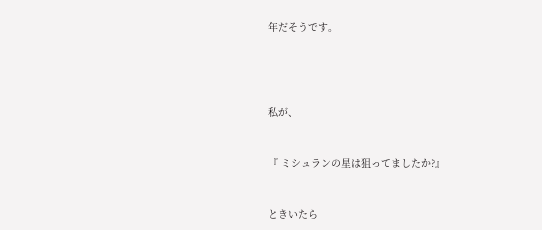年だそうです。




私が、


『 ミシュランの星は狙ってましたか?』


ときいたら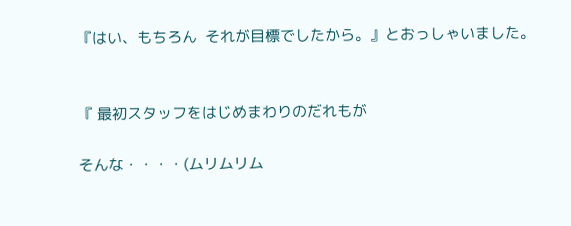『はい、もちろん  それが目標でしたから。』とおっしゃいました。


『 最初スタッフをはじめまわりのだれもが

そんな・・・・(ムリムリム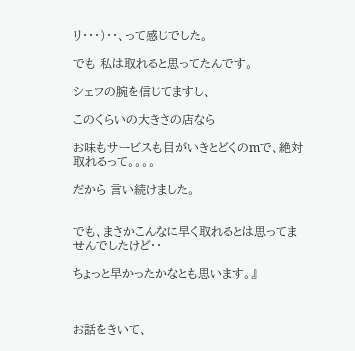リ・・・)・・、って感じでした。

でも 私は取れると思ってたんです。

シェフの腕を信じてますし、

このくらいの大きさの店なら

お味もサービスも目がいきとどくのmで、絶対取れるって。。。。

だから 言い続けました。


でも、まさかこんなに早く取れるとは思ってませんでしたけど・・

ちょっと早かったかなとも思います。』



お話をきいて、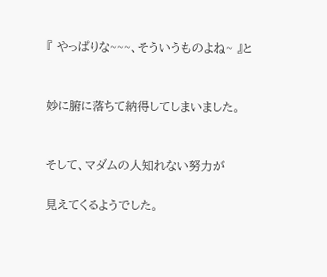『 やっぱりな~~~、そういうものよね~ 』と


妙に腑に落ちて納得してしまいました。


そして、マダムの人知れない努力が

見えてくるようでした。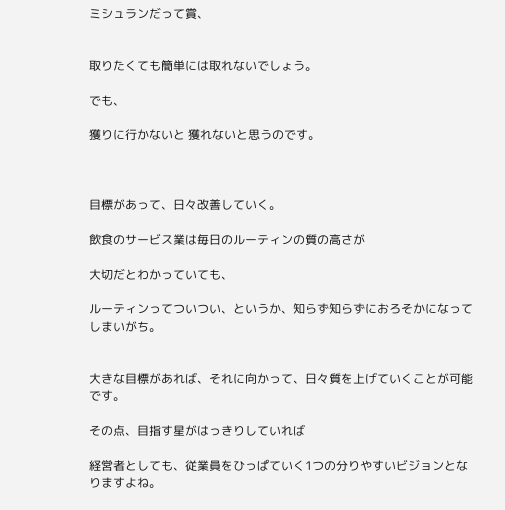ミシュランだって賞、


取りたくても簡単には取れないでしょう。

でも、

獲りに行かないと 獲れないと思うのです。



目標があって、日々改善していく。

飲食のサービス業は毎日のルーティンの質の高さが

大切だとわかっていても、

ルーティンってついつい、というか、知らず知らずにおろそかになってしまいがち。


大きな目標があれば、それに向かって、日々質を上げていくことが可能です。

その点、目指す星がはっきりしていれば

経営者としても、従業員をひっぱていく1つの分りやすいビジョンとなりますよね。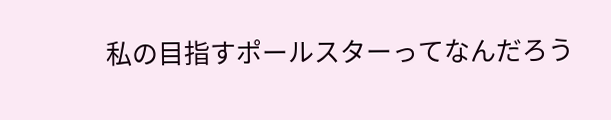私の目指すポールスターってなんだろう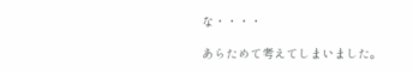な・・・・

あらためて考えてしまいました。